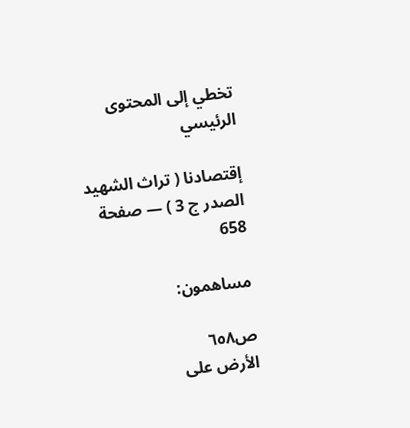تخطي إلى المحتوى الرئيسي

إقتصادنا ( تراث الشهيد الصدر ج 3 ) — صفحة 658

مساهمون:

ص٦٥٨
الأرض على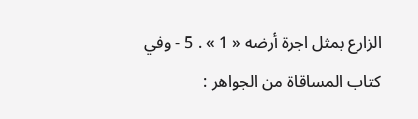الزارع بمثل اجرة أرضه « 1 » . 5 - وفي كتاب المساقاة من الجواهر :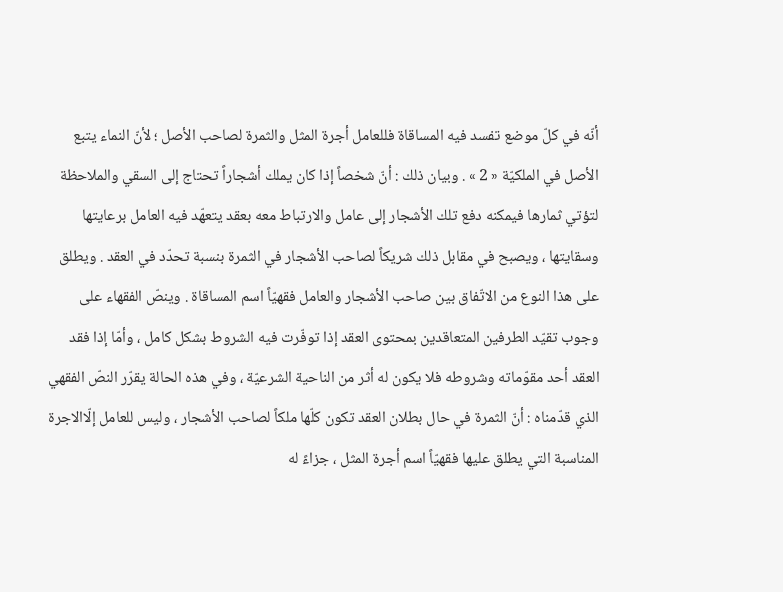أنّه في كلّ موضع تفسد فيه المساقاة فللعامل أجرة المثل والثمرة لصاحب الأصل ؛ لأنّ النماء يتبع الأصل في الملكيّة « 2 » . وبيان ذلك : أنّ شخصاً إذا كان يملك أشجاراً تحتاج إلى السقي والملاحظة لتؤتي ثمارها فيمكنه دفع تلك الأشجار إلى عامل والارتباط معه بعقد يتعهّد فيه العامل برعايتها وسقايتها ، ويصبح في مقابل ذلك شريكاً لصاحب الأشجار في الثمرة بنسبة تحدّد في العقد . ويطلق على هذا النوع من الاتّفاق بين صاحب الأشجار والعامل فقهيّاً اسم المساقاة . وينصّ الفقهاء على وجوب تقيّد الطرفين المتعاقدين بمحتوى العقد إذا توفّرت فيه الشروط بشكل كامل ، وأمّا إذا فقد العقد أحد مقوّماته وشروطه فلا يكون له أثر من الناحية الشرعيّة ، وفي هذه الحالة يقرّر النصّ الفقهي الذي قدّمناه : أنّ الثمرة في حال بطلان العقد تكون كلّها ملكاً لصاحب الأشجار ، وليس للعامل إلّاالاجرة المناسبة التي يطلق عليها فقهيّاً اسم أجرة المثل ، جزاءً له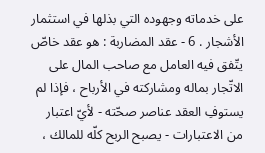على خدماته وجهوده التي بذلها في استثمار الأشجار . 6 - عقد المضاربة : هو عقد خاصّ يتّفق فيه العامل مع صاحب المال على الاتّجار بماله ومشاركته في الأرباح ، فإذا لم يستوفِ العقد عناصر صحّته - لأيّ اعتبار من الاعتبارات - يصبح الربح كلّه للمالك ،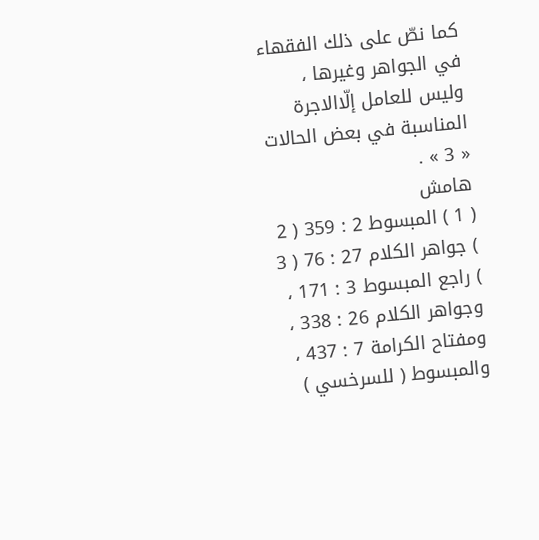كما نصّ على ذلك الفقهاء في الجواهر وغيرها ، وليس للعامل إلّاالاجرة المناسبة في بعض الحالات « 3 » .
هامش
( 1 ) المبسوط 2 : 359 ( 2 ) جواهر الكلام 27 : 76 ( 3 ) راجع المبسوط 3 : 171 ، وجواهر الكلام 26 : 338 ، ومفتاح الكرامة 7 : 437 ، والمبسوط ( للسرخسي )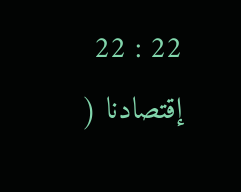22 : 22
إقتصادنا (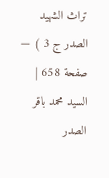تراث الشهيد الصدر ج 3 ) — صفحة 658 | السيد محمد باقر الصدر